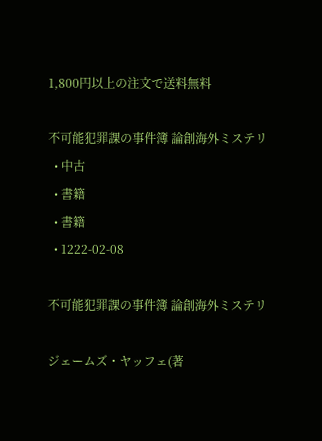1,800円以上の注文で送料無料

不可能犯罪課の事件簿 論創海外ミステリ
  • 中古
  • 書籍
  • 書籍
  • 1222-02-08

不可能犯罪課の事件簿 論創海外ミステリ

ジェームズ・ヤッフェ(著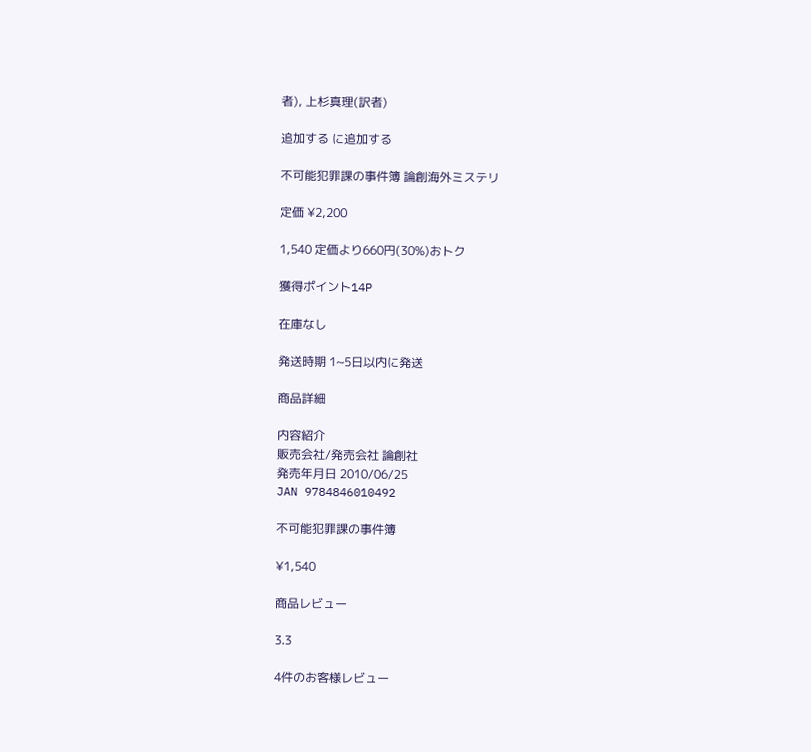者), 上杉真理(訳者)

追加する に追加する

不可能犯罪課の事件簿 論創海外ミステリ

定価 ¥2,200

1,540 定価より660円(30%)おトク

獲得ポイント14P

在庫なし

発送時期 1~5日以内に発送

商品詳細

内容紹介
販売会社/発売会社 論創社
発売年月日 2010/06/25
JAN 9784846010492

不可能犯罪課の事件簿

¥1,540

商品レビュー

3.3

4件のお客様レビュー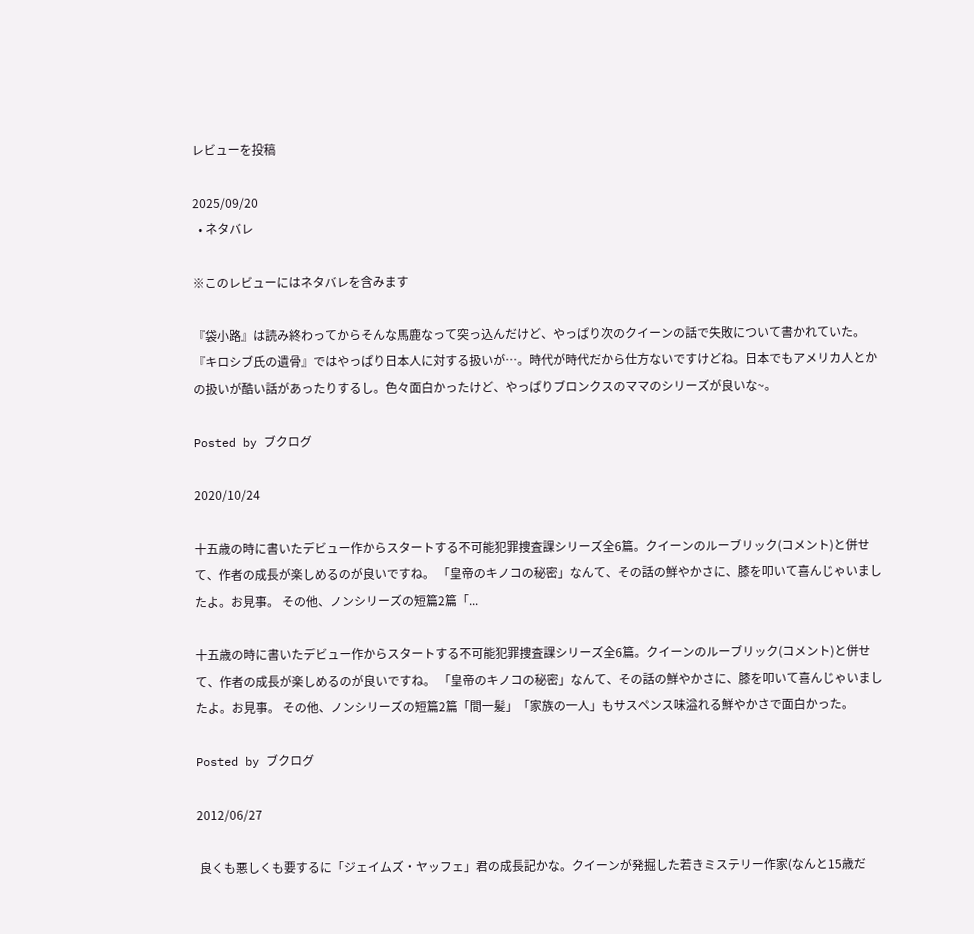レビューを投稿

2025/09/20
  • ネタバレ

※このレビューにはネタバレを含みます

『袋小路』は読み終わってからそんな馬鹿なって突っ込んだけど、やっぱり次のクイーンの話で失敗について書かれていた。『キロシブ氏の遺骨』ではやっぱり日本人に対する扱いが…。時代が時代だから仕方ないですけどね。日本でもアメリカ人とかの扱いが酷い話があったりするし。色々面白かったけど、やっぱりブロンクスのママのシリーズが良いな~。

Posted by ブクログ

2020/10/24

十五歳の時に書いたデビュー作からスタートする不可能犯罪捜査課シリーズ全6篇。クイーンのルーブリック(コメント)と併せて、作者の成長が楽しめるのが良いですね。 「皇帝のキノコの秘密」なんて、その話の鮮やかさに、膝を叩いて喜んじゃいましたよ。お見事。 その他、ノンシリーズの短篇2篇「...

十五歳の時に書いたデビュー作からスタートする不可能犯罪捜査課シリーズ全6篇。クイーンのルーブリック(コメント)と併せて、作者の成長が楽しめるのが良いですね。 「皇帝のキノコの秘密」なんて、その話の鮮やかさに、膝を叩いて喜んじゃいましたよ。お見事。 その他、ノンシリーズの短篇2篇「間一髪」「家族の一人」もサスペンス味溢れる鮮やかさで面白かった。

Posted by ブクログ

2012/06/27

 良くも悪しくも要するに「ジェイムズ・ヤッフェ」君の成長記かな。クイーンが発掘した若きミステリー作家(なんと15歳だ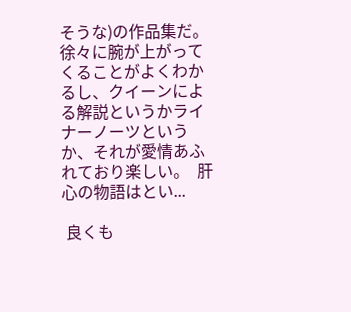そうな)の作品集だ。徐々に腕が上がってくることがよくわかるし、クイーンによる解説というかライナーノーツというか、それが愛情あふれており楽しい。  肝心の物語はとい...

 良くも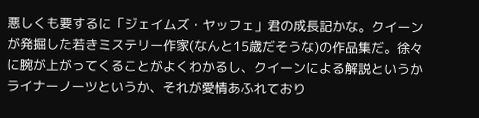悪しくも要するに「ジェイムズ・ヤッフェ」君の成長記かな。クイーンが発掘した若きミステリー作家(なんと15歳だそうな)の作品集だ。徐々に腕が上がってくることがよくわかるし、クイーンによる解説というかライナーノーツというか、それが愛情あふれており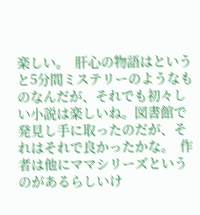楽しい。  肝心の物語はというと5分間ミステリーのようなものなんだが、それでも初々しい小説は楽しいね。図書館で発見し手に取ったのだが、それはそれで良かったかな。  作者は他にママシリーズというのがあるらしいけ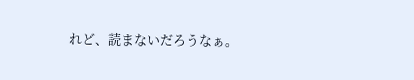れど、読まないだろうなぁ。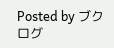Posted by ブクログ